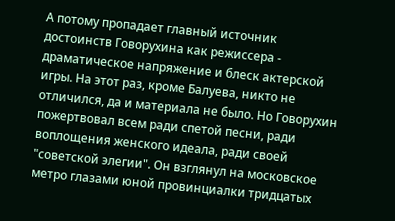А потому пропадает главный источник достоинств Говорухина как режиссера - драматическое напряжение и блеск актерской игры. На этот раз, кроме Балуева, никто не отличился, да и материала не было. Но Говорухин пожертвовал всем ради спетой песни, ради воплощения женского идеала, ради своей "советской элегии". Он взглянул на московское метро глазами юной провинциалки тридцатых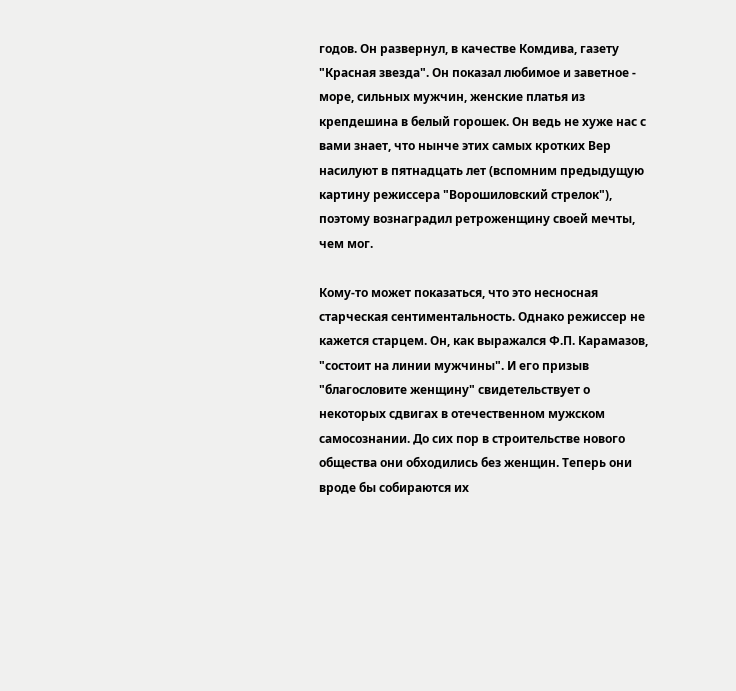годов. Он развернул, в качестве Комдива, газету "Красная звезда". Он показал любимое и заветное - море, сильных мужчин, женские платья из крепдешина в белый горошек. Он ведь не хуже нас с вами знает, что нынче этих самых кротких Вер насилуют в пятнадцать лет (вспомним предыдущую картину режиссера "Ворошиловский стрелок"), поэтому вознаградил ретроженщину своей мечты, чем мог.

Кому-то может показаться, что это несносная старческая сентиментальность. Однако режиссер не кажется старцем. Он, как выражался Ф.П. Карамазов, "состоит на линии мужчины". И его призыв "благословите женщину" свидетельствует о некоторых сдвигах в отечественном мужском самосознании. До сих пор в строительстве нового общества они обходились без женщин. Теперь они вроде бы собираются их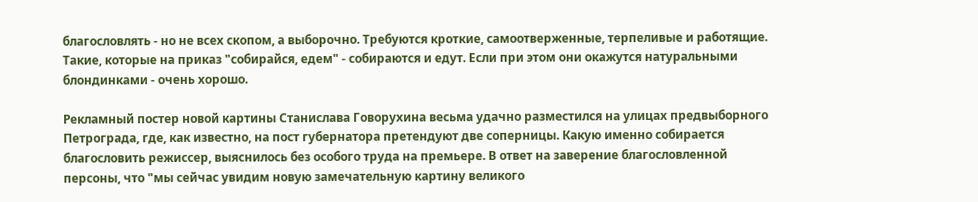благословлять - но не всех скопом, а выборочно. Требуются кроткие, самоотверженные, терпеливые и работящие. Такие, которые на приказ "собирайся, едем" - собираются и едут. Если при этом они окажутся натуральными блондинками - очень хорошо.

Рекламный постер новой картины Станислава Говорухина весьма удачно разместился на улицах предвыборного Петрограда, где, как известно, на пост губернатора претендуют две соперницы. Какую именно собирается благословить режиссер, выяснилось без особого труда на премьере. В ответ на заверение благословленной персоны, что "мы сейчас увидим новую замечательную картину великого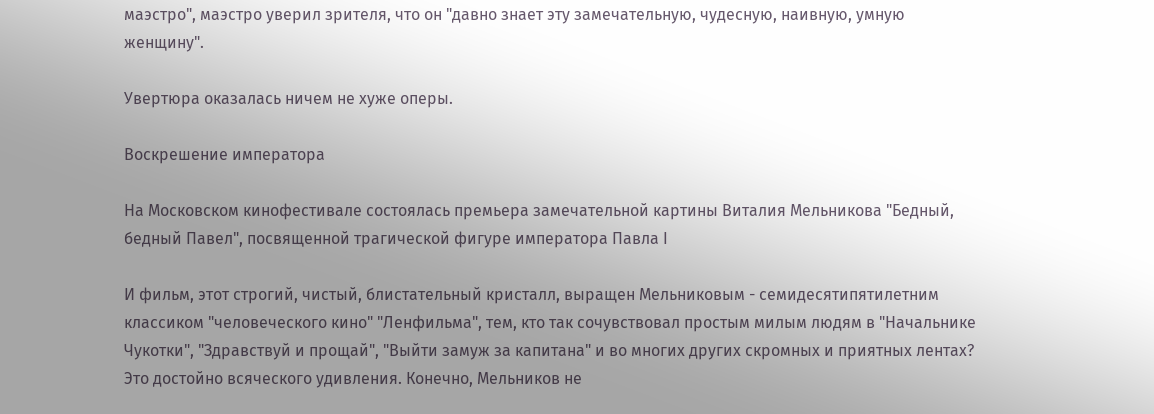маэстро", маэстро уверил зрителя, что он "давно знает эту замечательную, чудесную, наивную, умную женщину".

Увертюра оказалась ничем не хуже оперы.

Воскрешение императора

На Московском кинофестивале состоялась премьера замечательной картины Виталия Мельникова "Бедный, бедный Павел", посвященной трагической фигуре императора Павла I

И фильм, этот строгий, чистый, блистательный кристалл, выращен Мельниковым - семидесятипятилетним классиком "человеческого кино" "Ленфильма", тем, кто так сочувствовал простым милым людям в "Начальнике Чукотки", "Здравствуй и прощай", "Выйти замуж за капитана" и во многих других скромных и приятных лентах? Это достойно всяческого удивления. Конечно, Мельников не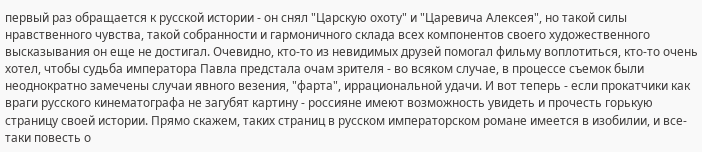первый раз обращается к русской истории - он снял "Царскую охоту" и "Царевича Алексея", но такой силы нравственного чувства, такой собранности и гармоничного склада всех компонентов своего художественного высказывания он еще не достигал. Очевидно, кто-то из невидимых друзей помогал фильму воплотиться, кто-то очень хотел, чтобы судьба императора Павла предстала очам зрителя - во всяком случае, в процессе съемок были неоднократно замечены случаи явного везения, "фарта", иррациональной удачи. И вот теперь - если прокатчики как враги русского кинематографа не загубят картину - россияне имеют возможность увидеть и прочесть горькую страницу своей истории. Прямо скажем, таких страниц в русском императорском романе имеется в изобилии, и все-таки повесть о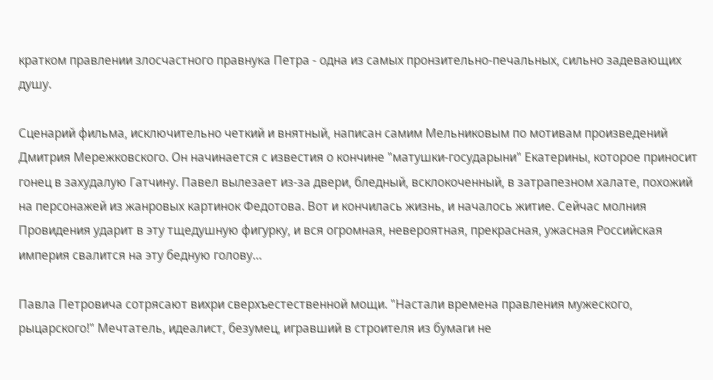кратком правлении злосчастного правнука Петра - одна из самых пронзительно-печальных, сильно задевающих душу.

Сценарий фильма, исключительно четкий и внятный, написан самим Мельниковым по мотивам произведений Дмитрия Мережковского. Он начинается с известия о кончине "матушки-государыни" Екатерины, которое приносит гонец в захудалую Гатчину. Павел вылезает из-за двери, бледный, всклокоченный, в затрапезном халате, похожий на персонажей из жанровых картинок Федотова. Вот и кончилась жизнь, и началось житие. Сейчас молния Провидения ударит в эту тщедушную фигурку, и вся огромная, невероятная, прекрасная, ужасная Российская империя свалится на эту бедную голову…

Павла Петровича сотрясают вихри сверхъестественной мощи. "Настали времена правления мужеского, рыцарского!" Мечтатель, идеалист, безумец, игравший в строителя из бумаги не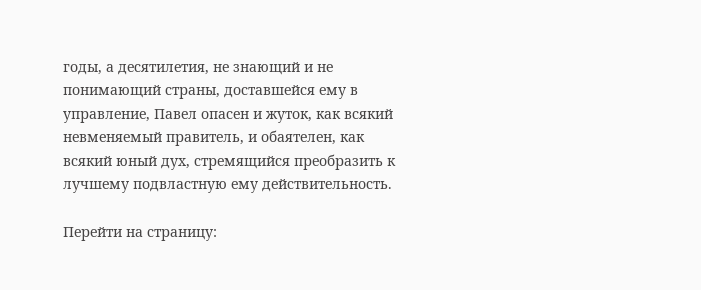годы, а десятилетия, не знающий и не понимающий страны, доставшейся ему в управление, Павел опасен и жуток, как всякий невменяемый правитель, и обаятелен, как всякий юный дух, стремящийся преобразить к лучшему подвластную ему действительность.

Перейти на страницу: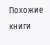Похожие книги